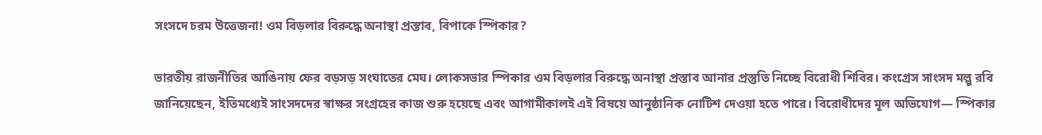সংসদে চরম উত্তেজনা! ওম বিড়লার বিরুদ্ধে অনাস্থা প্রস্তাব, বিপাকে স্পিকার?

ভারতীয় রাজনীতির আঙিনায় ফের বড়সড় সংঘাতের মেঘ। লোকসভার স্পিকার ওম বিড়লার বিরুদ্ধে অনাস্থা প্রস্তাব আনার প্রস্তুতি নিচ্ছে বিরোধী শিবির। কংগ্রেস সাংসদ মল্লু রবি জানিয়েছেন, ইতিমধ্যেই সাংসদদের স্বাক্ষর সংগ্রহের কাজ শুরু হয়েছে এবং আগামীকালই এই বিষয়ে আনুষ্ঠানিক নোটিশ দেওয়া হতে পারে। বিরোধীদের মূল অভিযোগ— স্পিকার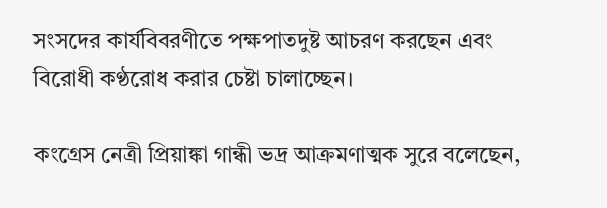সংসদের কার্যবিবরণীতে পক্ষপাতদুষ্ট আচরণ করছেন এবং বিরোধী কণ্ঠরোধ করার চেষ্টা চালাচ্ছেন।

কংগ্রেস নেত্রী প্রিয়াঙ্কা গান্ধী ভদ্র আক্রমণাত্মক সুরে বলেছেন,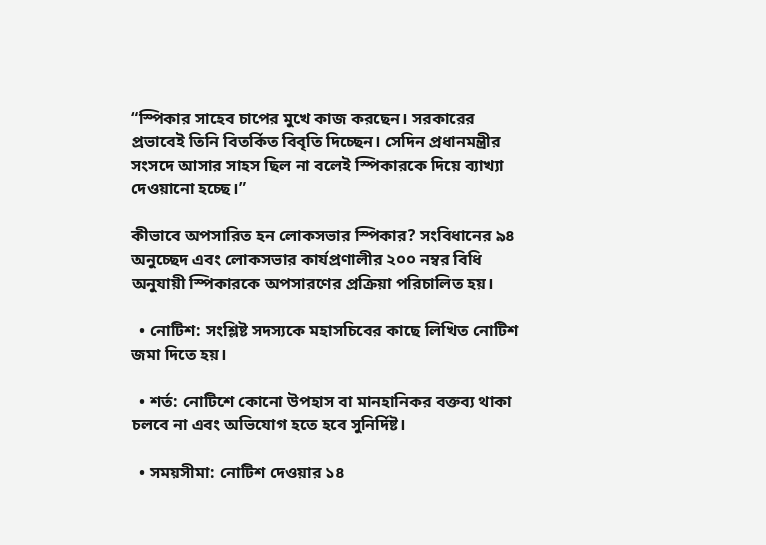“স্পিকার সাহেব চাপের মুখে কাজ করছেন। সরকারের প্রভাবেই তিনি বিতর্কিত বিবৃতি দিচ্ছেন। সেদিন প্রধানমন্ত্রীর সংসদে আসার সাহস ছিল না বলেই স্পিকারকে দিয়ে ব্যাখ্যা দেওয়ানো হচ্ছে।”

কীভাবে অপসারিত হন লোকসভার স্পিকার? সংবিধানের ৯৪ অনুচ্ছেদ এবং লোকসভার কার্যপ্রণালীর ২০০ নম্বর বিধি অনুযায়ী স্পিকারকে অপসারণের প্রক্রিয়া পরিচালিত হয়।

  • নোটিশ: সংশ্লিষ্ট সদস্যকে মহাসচিবের কাছে লিখিত নোটিশ জমা দিতে হয়।

  • শর্ত: নোটিশে কোনো উপহাস বা মানহানিকর বক্তব্য থাকা চলবে না এবং অভিযোগ হতে হবে সুনির্দিষ্ট।

  • সময়সীমা: নোটিশ দেওয়ার ১৪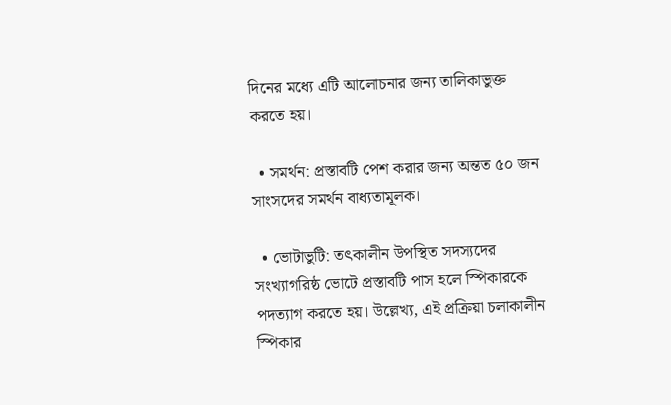দিনের মধ্যে এটি আলোচনার জন্য তালিকাভুক্ত করতে হয়।

  • সমর্থন: প্রস্তাবটি পেশ করার জন্য অন্তত ৫০ জন সাংসদের সমর্থন বাধ্যতামূলক।

  • ভোটাভুটি: তৎকালীন উপস্থিত সদস্যদের সংখ্যাগরিষ্ঠ ভোটে প্রস্তাবটি পাস হলে স্পিকারকে পদত্যাগ করতে হয়। উল্লেখ্য, এই প্রক্রিয়া চলাকালীন স্পিকার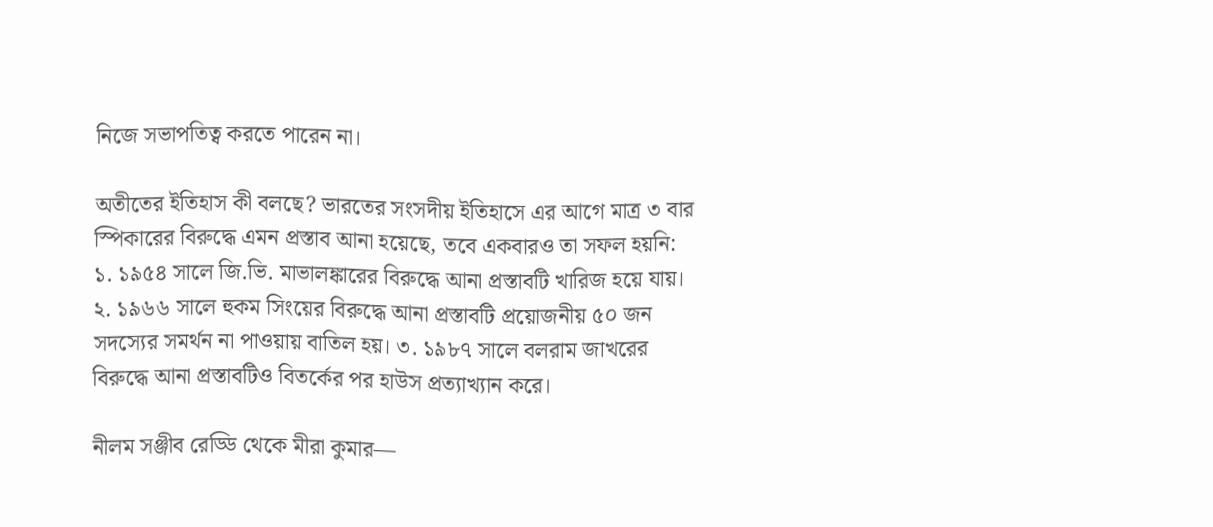নিজে সভাপতিত্ব করতে পারেন না।

অতীতের ইতিহাস কী বলছে? ভারতের সংসদীয় ইতিহাসে এর আগে মাত্র ৩ বার স্পিকারের বিরুদ্ধে এমন প্রস্তাব আনা হয়েছে, তবে একবারও তা সফল হয়নি: ১. ১৯৫৪ সালে জি.ভি. মাভালঙ্কারের বিরুদ্ধে আনা প্রস্তাবটি খারিজ হয়ে যায়। ২. ১৯৬৬ সালে হুকম সিংয়ের বিরুদ্ধে আনা প্রস্তাবটি প্রয়োজনীয় ৫০ জন সদস্যের সমর্থন না পাওয়ায় বাতিল হয়। ৩. ১৯৮৭ সালে বলরাম জাখরের বিরুদ্ধে আনা প্রস্তাবটিও বিতর্কের পর হাউস প্রত্যাখ্যান করে।

নীলম সঞ্জীব রেড্ডি থেকে মীরা কুমার—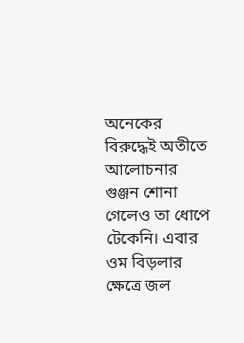অনেকের বিরুদ্ধেই অতীতে আলোচনার গুঞ্জন শোনা গেলেও তা ধোপে টেকেনি। এবার ওম বিড়লার ক্ষেত্রে জল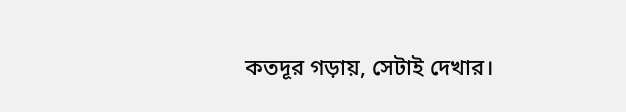কতদূর গড়ায়, সেটাই দেখার।